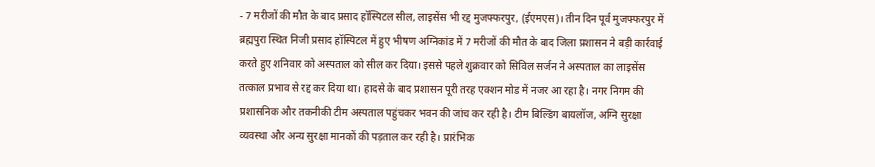- 7 मरीजों की मौत के बाद प्रसाद हॉस्पिटल सील, लाइसेंस भी रद्द मुजफ्फरपुर, (ईएमएस)। तीन दिन पूर्व मुजफ्फरपुर में ब्रह्मपुरा स्थित निजी प्रसाद हॉस्पिटल में हुए भीषण अग्निकांड में 7 मरीजों की मौत के बाद जिला प्रशासन ने बड़ी कार्रवाई करते हुए शनिवार को अस्पताल को सील कर दिया। इससे पहले शुक्रवार को सिविल सर्जन ने अस्पताल का लाइसेंस तत्काल प्रभाव से रद्द कर दिया था। हादसे के बाद प्रशासन पूरी तरह एक्शन मोड में नजर आ रहा है। नगर निगम की प्रशासनिक और तकनीकी टीम अस्पताल पहुंचकर भवन की जांच कर रही है। टीम बिल्डिंग बायलॉज, अग्नि सुरक्षा व्यवस्था और अन्य सुरक्षा मानकों की पड़ताल कर रही है। प्रारंभिक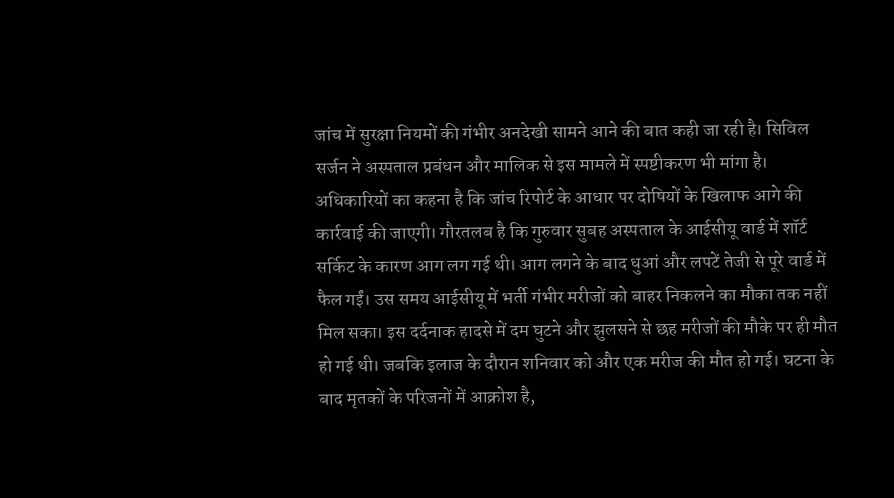जांच में सुरक्षा नियमों की गंभीर अनदेखी सामने आने की बात कही जा रही है। सिविल सर्जन ने अस्पताल प्रबंधन और मालिक से इस मामले में स्पष्टीकरण भी मांगा है। अधिकारियों का कहना है कि जांच रिपोर्ट के आधार पर दोषियों के खिलाफ आगे की कार्रवाई की जाएगी। गौरतलब है कि गुरुवार सुबह अस्पताल के आईसीयू वार्ड में शॉर्ट सर्किट के कारण आग लग गई थी। आग लगने के बाद धुआं और लपटें तेजी से पूरे वार्ड में फैल गईं। उस समय आईसीयू में भर्ती गंभीर मरीजों को बाहर निकलने का मौका तक नहीं मिल सका। इस दर्दनाक हादसे में दम घुटने और झुलसने से छह मरीजों की मौके पर ही मौत हो गई थी। जबकि इलाज के दौरान शनिवार को और एक मरीज की मौत हो गई। घटना के बाद मृतकों के परिजनों में आक्रोश है,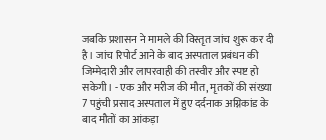जबकि प्रशासन ने मामले की विस्तृत जांच शुरू कर दी है। जांच रिपोर्ट आने के बाद अस्पताल प्रबंधन की जिम्मेदारी और लापरवाही की तस्वीर और स्पष्ट हो सकेगी। - एक और मरीज की मौत, मृतकों की संख्या 7 पहुंची प्रसाद अस्पताल में हुए दर्दनाक अग्निकांड के बाद मौतों का आंकड़ा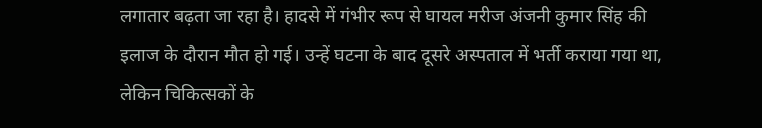लगातार बढ़ता जा रहा है। हादसे में गंभीर रूप से घायल मरीज अंजनी कुमार सिंह की इलाज के दौरान मौत हो गई। उन्हें घटना के बाद दूसरे अस्पताल में भर्ती कराया गया था, लेकिन चिकित्सकों के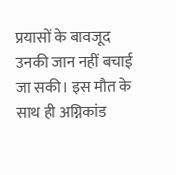प्रयासों के बावजूद उनकी जान नहीं बचाई जा सकी। इस मौत के साथ ही अग्निकांड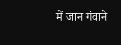में जान गंवाने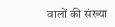वालों की संख्या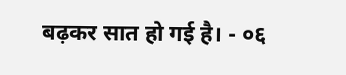बढ़कर सात हो गई है। - ०६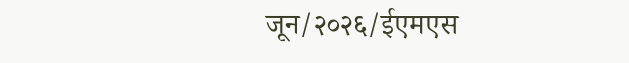जून/२०२६/ईएमएस